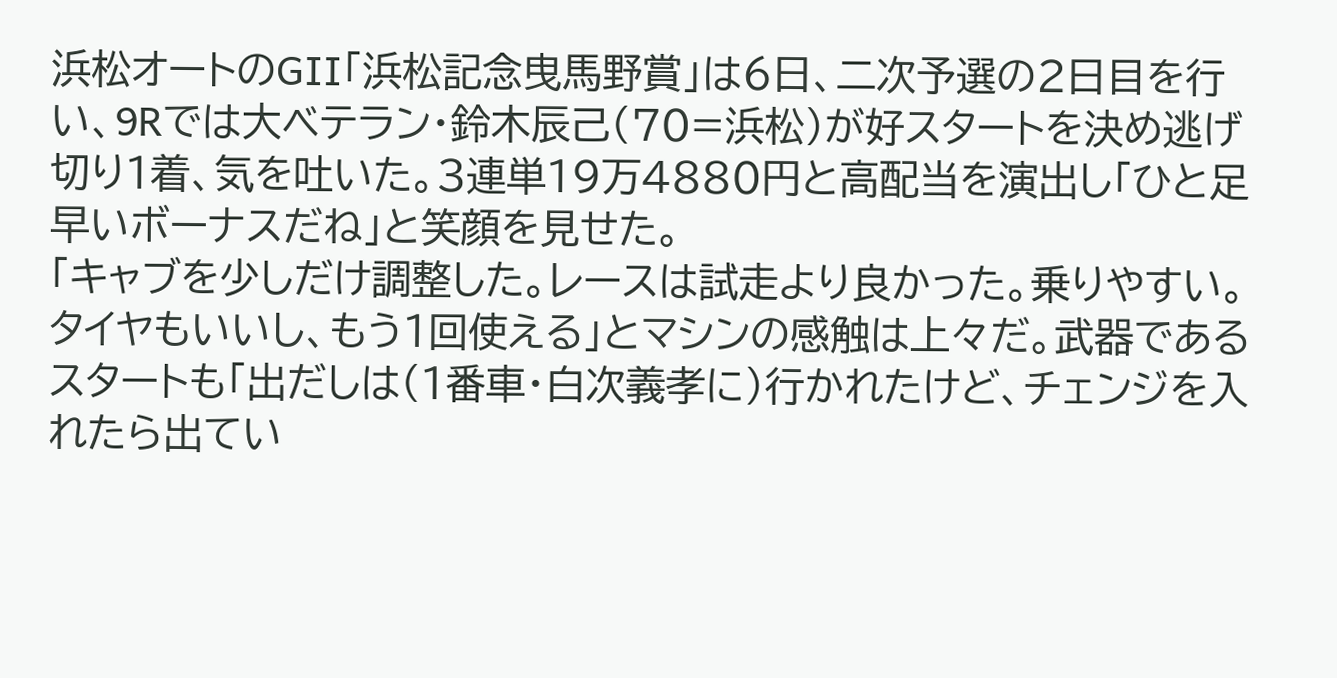浜松オートのGⅡ「浜松記念曳馬野賞」は6日、二次予選の2日目を行い、9Rでは大ベテラン・鈴木辰己(70=浜松)が好スタートを決め逃げ切り1着、気を吐いた。3連単19万4880円と高配当を演出し「ひと足早いボーナスだね」と笑顔を見せた。
「キャブを少しだけ調整した。レースは試走より良かった。乗りやすい。タイヤもいいし、もう1回使える」とマシンの感触は上々だ。武器であるスタートも「出だしは(1番車・白次義孝に)行かれたけど、チェンジを入れたら出てい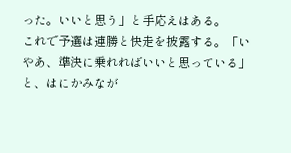った。いいと思う」と手応えはある。
これで予選は連勝と快走を披露する。「いやあ、準決に乗れればいいと思っている」と、はにかみなが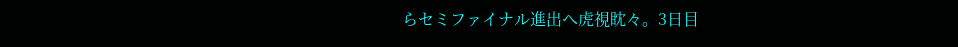らセミファイナル進出へ虎視眈々。3日目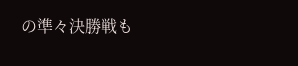の準々決勝戦も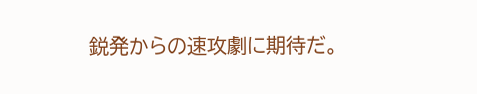鋭発からの速攻劇に期待だ。